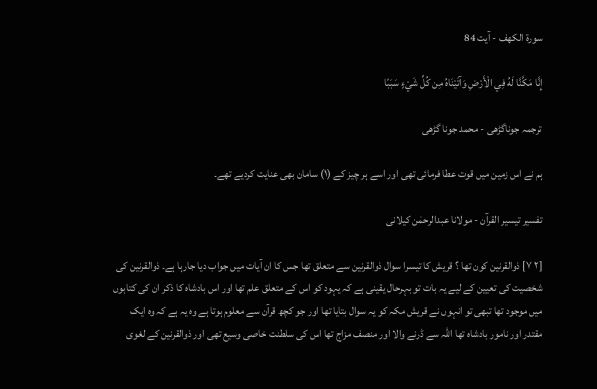سورة الكهف - آیت 84

إِنَّا مَكَّنَّا لَهُ فِي الْأَرْضِ وَآتَيْنَاهُ مِن كُلِّ شَيْءٍ سَبَبًا

ترجمہ جوناگڑھی - محمد جونا گڑھی

ہم نے اس زمین میں قوت عطا فرمائی تھی اور اسے ہر چیز کے (١) سامان بھی عنایت کردیے تھے۔

تفسیر تیسیر القرآن - مولانا عبدالرحمٰن کیلانی

[٢ ٧] ذوالقرنین کون تھا ؟ قریش کا تیسرا سوال ذوالقرنین سے متعلق تھا جس کا ان آیات میں جواب دیا جارہا ہے۔ ذوالقرنین کی شخصیت کی تعیین کے لیے یہ بات تو بہرحال یقینی ہے کہ یہود کو اس کے متعلق علم تھا اور اس بادشاہ کا ذکر ان کی کتابوں میں موجود تھا تبھی تو انہوں نے قریش مکہ کو یہ سوال بتایا تھا اور جو کچھ قرآن سے معلوم ہوتا ہے وہ یہ ہے کہ وہ ایک مقتدر اور نامور بادشاہ تھا اللہ سے ڈرنے والا اور منصف مزاج تھا اس کی سلطنت خاصی وسیع تھی اور ذوالقرنین کے لغوی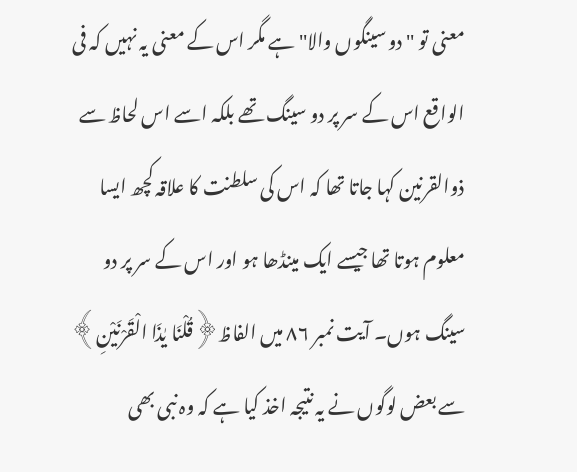معنی تو ''دو سینگوں والا'' ہے مگر اس کے معنی یہ نہیں کہ فی الواقع اس کے سر پر دو سینگ تھے بلکہ اسے اس لحاظ سے ذوالقرنین کہا جاتا تھا کہ اس کی سلطنت کا علاقہ کچھ ایسا معلوم ہوتا تھا جیسے ایک مینڈھا ہو اور اس کے سر پر دو سینگ ہوں۔ آیت نمبر ٨٦ میں الفاظ﴿قُلْنَا یٰذَا الْقَرْنَیْنِ﴾ سے بعض لوگوں نے یہ نتیجہ اخذ کیا ہے کہ وہ نبی بھی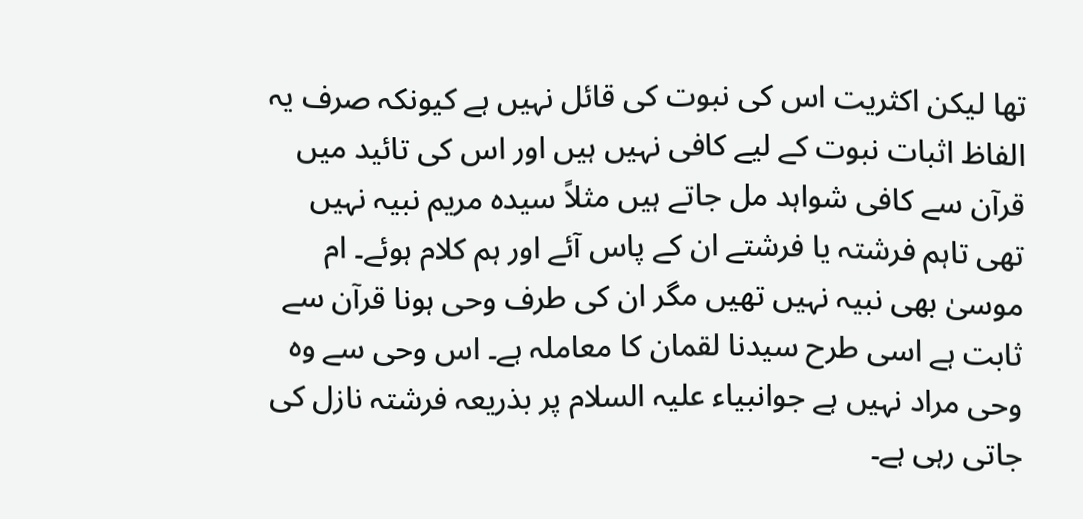تھا لیکن اکثریت اس کی نبوت کی قائل نہیں ہے کیونکہ صرف یہ الفاظ اثبات نبوت کے لیے کافی نہیں ہیں اور اس کی تائید میں قرآن سے کافی شواہد مل جاتے ہیں مثلاً سیدہ مریم نبیہ نہیں تھی تاہم فرشتہ یا فرشتے ان کے پاس آئے اور ہم کلام ہوئے۔ ام موسیٰ بھی نبیہ نہیں تھیں مگر ان کی طرف وحی ہونا قرآن سے ثابت ہے اسی طرح سیدنا لقمان کا معاملہ ہے۔ اس وحی سے وہ وحی مراد نہیں ہے جوانبیاء علیہ السلام پر بذریعہ فرشتہ نازل کی جاتی رہی ہے۔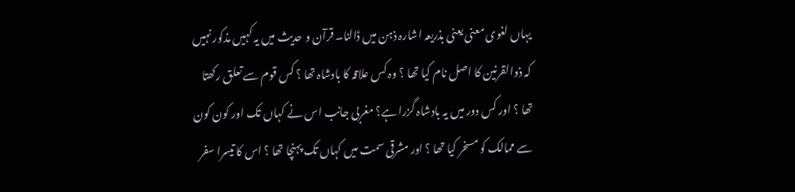یہاں لغوی معنی یعنی بذریعہ اشارہ ذہن میں ڈالنا۔ قرآن و حدیث میں یہ کہیں مذکور نہیں کہ ذوالقرنین کا اصل نام کیا تھا ؟ وہ کس علاقہ کا بادشاہ تھا ؟ کس قوم سے تعلق رکھتا تھا ؟ اور کس دور میں یہ بادشاہ گزرا ہے؟ مغربی جانب اس نے کہاں تک اور کون کون سے ممالک کو مسخر کیا تھا ؟ اور مشرقی سمت میں کہاں تک پہنچا تھا ؟ اس کا تیسرا سفر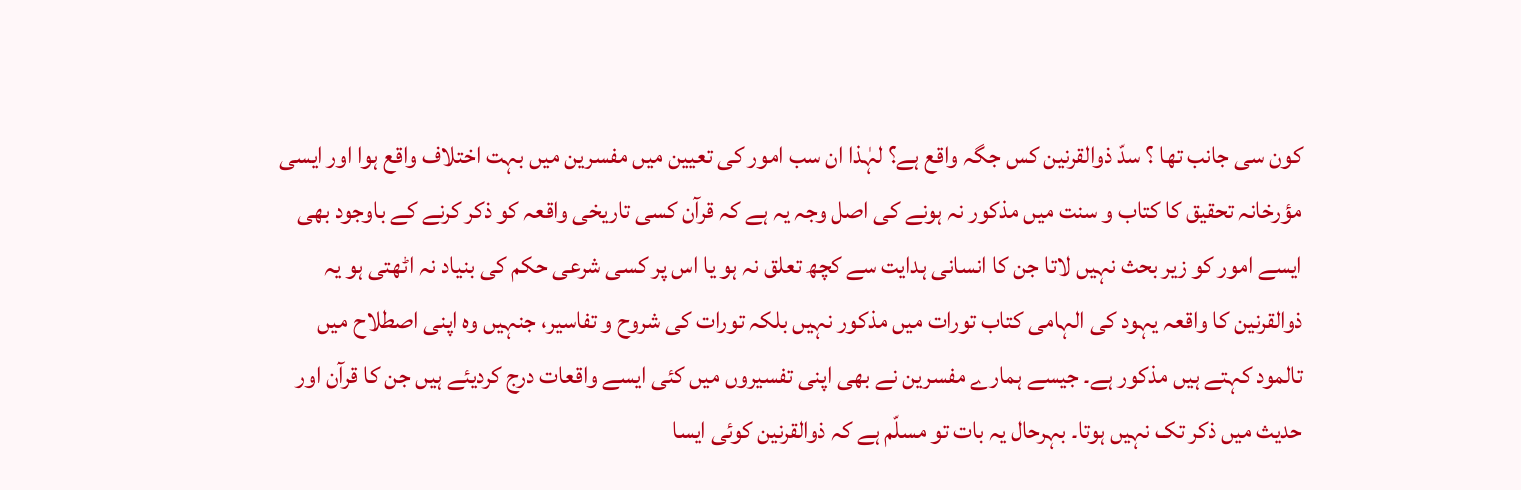کون سی جانب تھا ؟ سدّ ذوالقرنین کس جگہ واقع ہے؟ لہٰذا ان سب امور کی تعیین میں مفسرین میں بہت اختلاف واقع ہوا اور ایسی مؤرخانہ تحقیق کا کتاب و سنت میں مذکور نہ ہونے کی اصل وجہ یہ ہے کہ قرآن کسی تاریخی واقعہ کو ذکر کرنے کے باوجود بھی ایسے امور کو زیر بحث نہیں لاتا جن کا انسانی ہدایت سے کچھ تعلق نہ ہو یا اس پر کسی شرعی حکم کی بنیاد نہ اٹھتی ہو یہ ذوالقرنین کا واقعہ یہود کی الہامی کتاب تورات میں مذکور نہیں بلکہ تورات کی شروح و تفاسیر، جنہیں وہ اپنی اصطلاح میں تالمود کہتے ہیں مذکور ہے۔ جیسے ہمارے مفسرین نے بھی اپنی تفسیروں میں کئی ایسے واقعات درج کردیئے ہیں جن کا قرآن اور حدیث میں ذکر تک نہیں ہوتا۔ بہرحال یہ بات تو مسلّم ہے کہ ذوالقرنین کوئی ایسا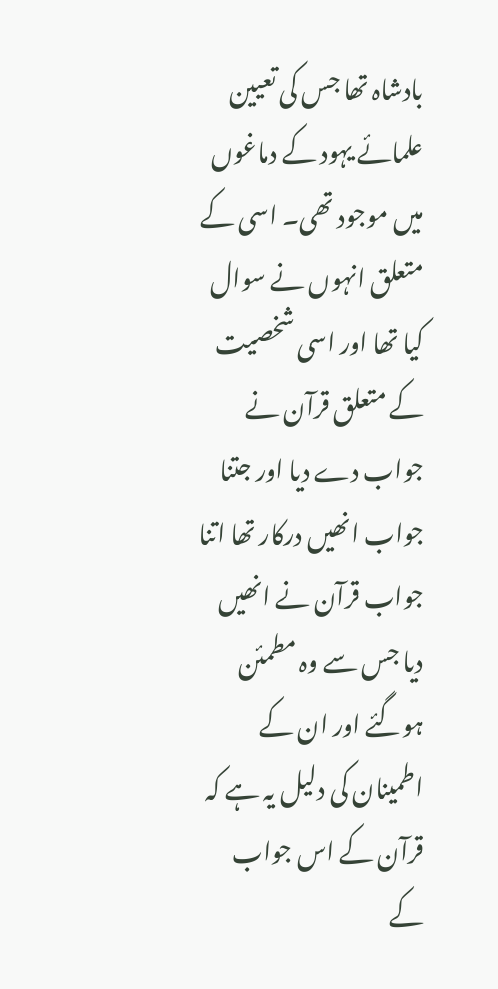بادشاہ تھا جس کی تعیین علمائے یہود کے دماغوں میں موجود تھی۔ اسی کے متعلق انہوں نے سوال کیا تھا اور اسی شخصیت کے متعلق قرآن نے جواب دے دیا اور جتنا جواب انھیں درکار تھا اتنا جواب قرآن نے انھیں دیا جس سے وہ مطمئن ہوگئے اور ان کے اطمینان کی دلیل یہ ہے کہ قرآن کے اس جواب کے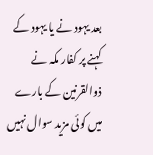بعد یہود نے یا یہود کے کہنے پر کفار مکہ نے ذوالقرنین کے بارے میں کوئی مزید سوال نہیں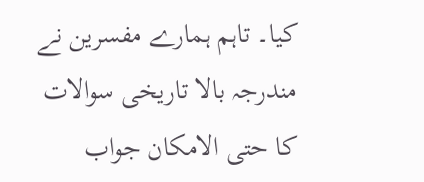کیا۔ تاہم ہمارے مفسرین نے مندرجہ بالا تاریخی سوالات کا حتی الامکان جواب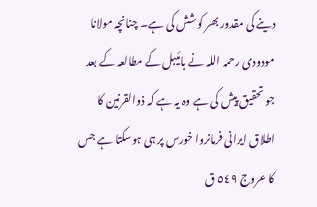دینے کی مقدور بھر کوشش کی ہے۔ چنانچہ مولانا مودودی رحمہ اللہ نے بائیبل کے مطالعہ کے بعد جو تحقیق پیش کی ہے وہ یہ ہے کہ ذوالقرنین کا اطلاق ایرانی فرمانروا خورس پر ہی ہوسکتا ہے جس کا عروج ٥٤٩ ق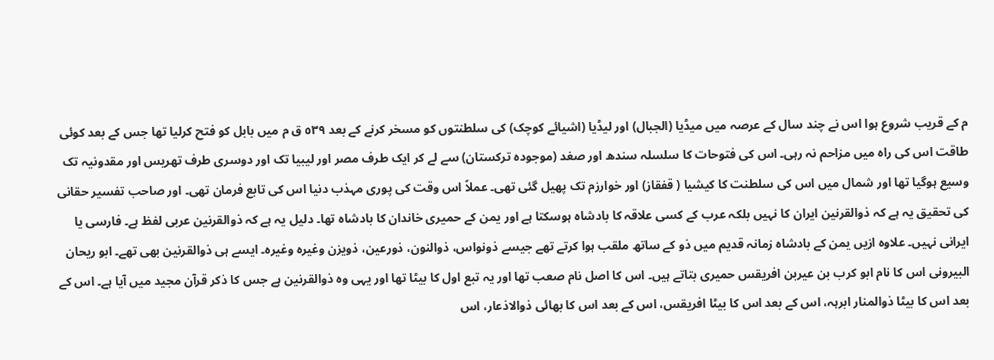م کے قریب شروع ہوا اس نے چند سال کے عرصہ میں میڈیا (الجبال) اور لیڈیا (اشیائے کوچک) کی سلطنتوں کو مسخر کرنے کے بعد ٥٣٩ ق م میں بابل کو فتح کرلیا تھا جس کے بعد کوئی طاقت اس کی راہ میں مزاحم نہ رہی۔ اس کی فتوحات کا سلسلہ سندھ اور صغد (موجودہ ترکستان) سے لے کر ایک طرف مصر اور لیبیا تک اور دوسری طرف تھریس اور مقدونیہ تک وسیع ہوگیا تھا اور شمال میں اس کی سلطنت کا کیشیا ( قفقاز) اور خوارزم تک پھیل گئی تھی۔ عملاً اس وقت کی پوری مہذب دنیا اس کی تابع فرمان تھی۔ اور صاحب تفسیر حقانی کی تحقیق یہ ہے کہ ذوالقرنین ایران کا نہیں بلکہ عرب کے کسی علاقہ کا بادشاہ ہوسکتا ہے اور یمن کے حمیری خاندان کا بادشاہ تھا۔ دلیل یہ ہے کہ ذوالقرنین عربی لفظ ہے۔ فارسی یا ایرانی نہیں۔ علاوہ ازیں یمن کے بادشاہ زمانہ قدیم میں ذو کے ساتھ ملقب ہوا کرتے تھے جیسے ذونواس، ذوالنون، ذورعین، ذویزن وغیرہ وغیرہ۔ ایسے ہی ذوالقرنین بھی تھے۔ ابو ریحان البیرونی اس کا نام ابو کرب بن عیربن افریقس حمیری بتاتے ہیں۔ اس کا اصل نام صعب تھا اور یہ تبع اول کا بیٹا تھا اور یہی وہ ذوالقرنین ہے جس کا ذکر قرآن مجید میں آیا ہے۔ اس کے بعد اس کا بیٹا ذوالمنار ابرہہ، اس کے بعد اس کا بیٹا افریقس، اس کے بعد اس کا بھائی ذوالاذعار، اس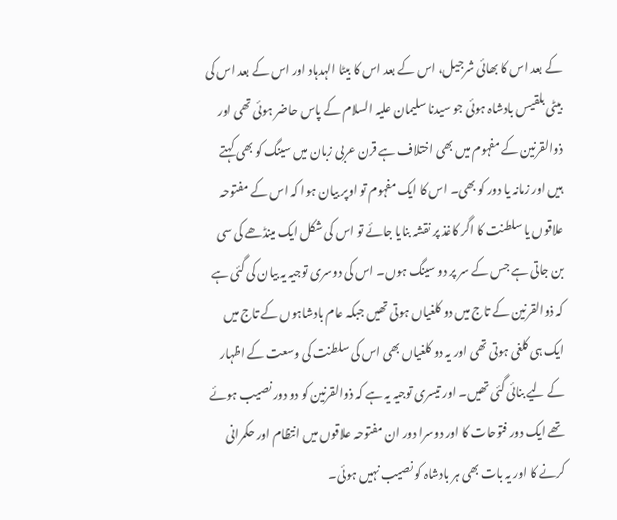کے بعد اس کا بھائی شرجیل، اس کے بعد اس کا بیٹا الہدہاد اور اس کے بعد اس کی بیٹی بلقیس بادشاہ ہوئی جو سیدنا سلیمان علیہ السلام کے پاس حاضر ہوئی تھی اور ذوالقرنین کے مفہوم میں بھی اختلاف ہے قرن عربی زبان میں سینگ کو بھی کہتے ہیں اور زمانہ یا دور کو بھی۔ اس کا ایک مفہوم تو اوپر بیان ہوا کہ اس کے مفتوحہ علاقوں یا سلطنت کا اگر کاغذ پر نقشہ بنایا جائے تو اس کی شکل ایک مینڈھے کی سی بن جاتی ہے جس کے سر پر دو سینگ ہوں۔ اس کی دوسری توجیہ یہ بیان کی گئی ہے کہ ذوالقرنین کے تاج میں دو کلغیاں ہوتی تھیں جبکہ عام بادشاہوں کے تاج میں ایک ہی کلغی ہوتی تھی اور یہ دو کلغیاں بھی اس کی سلطنت کی وسعت کے اظہار کے لیے بنائی گئی تھیں۔ اور تیسری توجیہ یہ ہے کہ ذوالقرنین کو دو دور نصیب ہوئے تھے ایک دور فتوحات کا اور دوسرا دور ان مفتوحہ علاقوں میں انتظام اور حکمرانی کرنے کا اور یہ بات بھی ہر بادشاہ کو نصیب نہیں ہوئی۔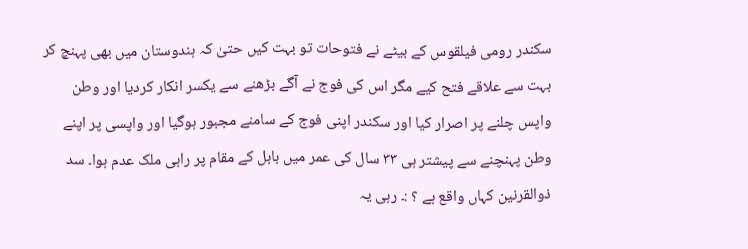سکندر رومی فیلقوس کے بیٹے نے فتوحات تو بہت کیں حتیٰ کہ ہندوستان میں بھی پہنچ کر بہت سے علاقے فتح کیے مگر اس کی فوج نے آگے بڑھنے سے یکسر انکار کردیا اور وطن واپس چلنے پر اصرار کیا اور سکندر اپنی فوج کے سامنے مجبور ہوگیا اور واپسی پر اپنے وطن پہنچنے سے پیشتر ہی ٣٣ سال کی عمر میں بابل کے مقام پر راہی ملک عدم ہوا۔ سد ذوالقرنین کہاں واقع ہے ؟ :۔ رہی یہ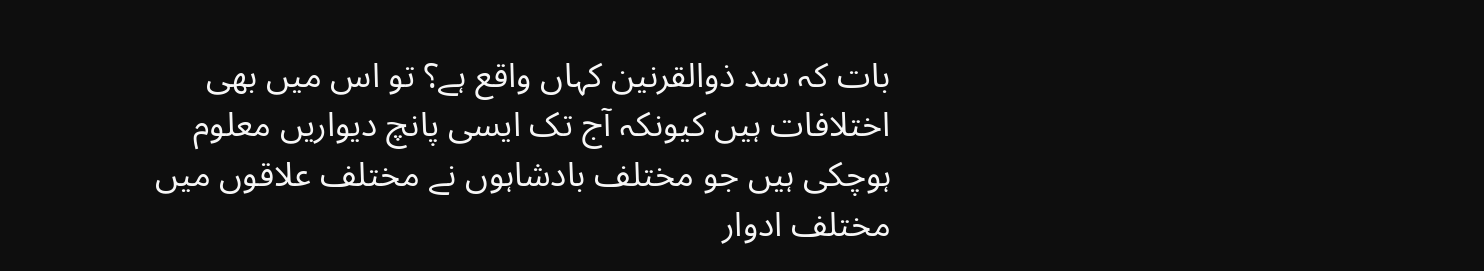بات کہ سد ذوالقرنین کہاں واقع ہے؟ تو اس میں بھی اختلافات ہیں کیونکہ آج تک ایسی پانچ دیواریں معلوم ہوچکی ہیں جو مختلف بادشاہوں نے مختلف علاقوں میں مختلف ادوار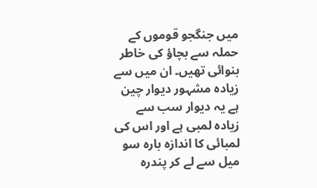میں جنگجو قوموں کے حملہ سے بچاؤ کی خاطر بنوائی تھیں۔ ان میں سے زیادہ مشہور دیوار چین ہے یہ دیوار سب سے زیادہ لمبی ہے اور اس کی لمبائی کا اندازہ بارہ سو میل سے لے کر پندرہ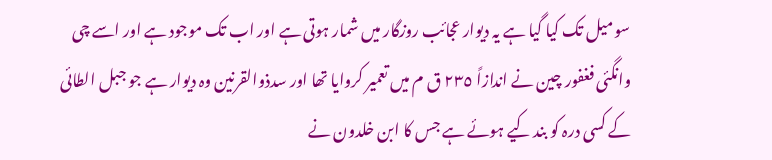سو میل تک کیا گیا ہے یہ دیوار عجائب روزگار میں شمار ہوتی ہے اور اب تک موجود ہے اور اسے چی وانگئی فغفور چین نے اندازاً ٢٣٥ ق م میں تعمیر کروایا تھا اور سدذوالقرنین وہ دیوار ہے جو جبل الطائی کے کسی درہ کو بند کیے ہوئے ہے جس کا ابن خلدون نے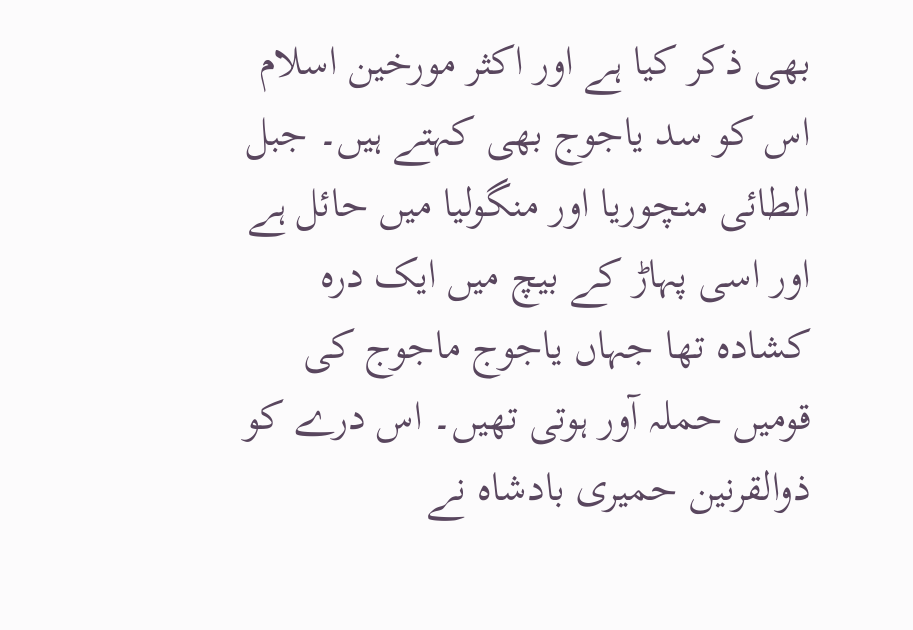بھی ذکر کیا ہے اور اکثر مورخین اسلام اس کو سد یاجوج بھی کہتے ہیں۔ جبل الطائی منچوریا اور منگولیا میں حائل ہے اور اسی پہاڑ کے بیچ میں ایک درہ کشادہ تھا جہاں یاجوج ماجوج کی قومیں حملہ آور ہوتی تھیں۔ اس درے کو ذوالقرنین حمیری بادشاہ نے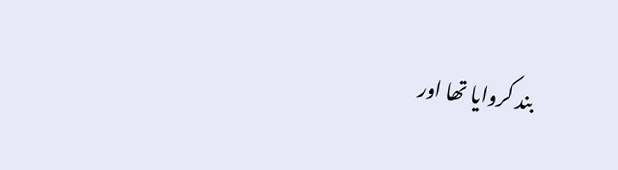بند کروایا تھا اور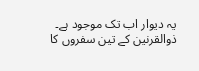یہ دیوار اب تک موجود ہے۔ ذوالقرنین کے تین سفروں کا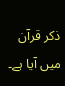ذکر قرآن میں آیا ہے۔